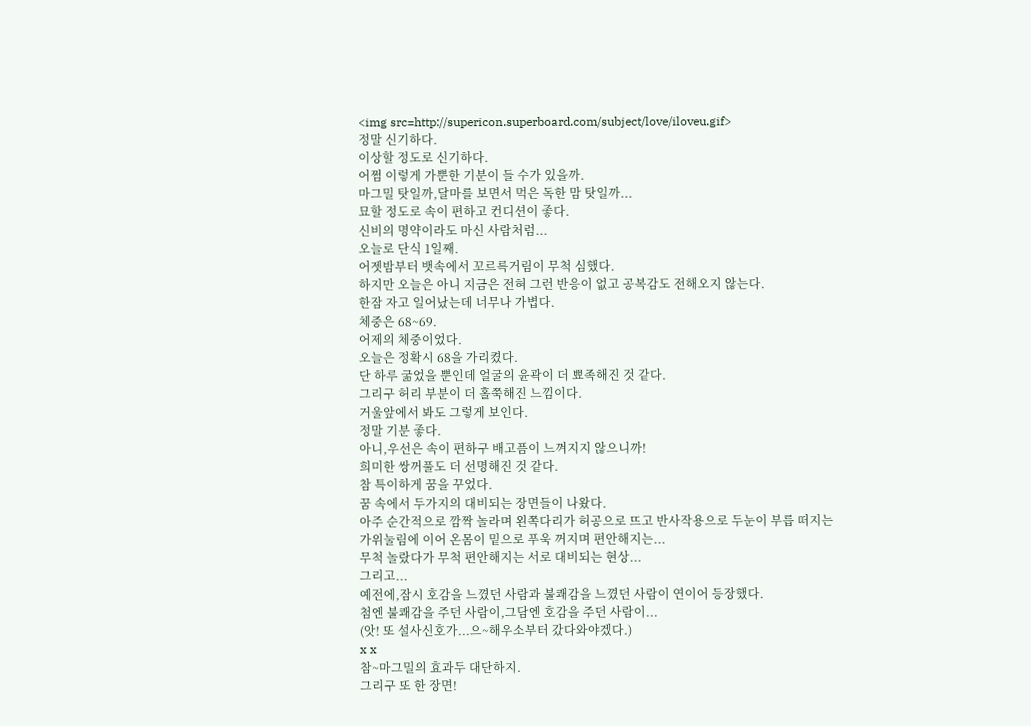<img src=http://supericon.superboard.com/subject/love/iloveu.gif>
정말 신기하다.
이상할 정도로 신기하다.
어쩜 이렇게 가뿐한 기분이 들 수가 있을까.
마그밀 탓일까,달마를 보면서 먹은 독한 맘 탓일까...
묘할 정도로 속이 편하고 컨디션이 좋다.
신비의 명약이라도 마신 사람처럼...
오늘로 단식 1일째.
어젯밤부터 뱃속에서 꼬르륵거림이 무척 심했다.
하지만 오늘은 아니 지금은 전혀 그런 반응이 없고 공복감도 전해오지 않는다.
한잠 자고 일어났는데 너무나 가볍다.
체중은 68~69.
어제의 체중이었다.
오늘은 정확시 68을 가리켰다.
단 하루 굶었을 뿐인데 얼굴의 윤곽이 더 뾰족해진 것 같다.
그리구 허리 부분이 더 홀쭉해진 느낌이다.
거울앞에서 봐도 그렇게 보인다.
정말 기분 좋다.
아니,우선은 속이 편하구 배고픔이 느껴지지 않으니까!
희미한 쌍꺼풀도 더 선명해진 것 같다.
참 특이하게 꿈을 꾸었다.
꿈 속에서 두가지의 대비되는 장면들이 나왔다.
아주 순간적으로 깜짝 놀라며 왼쪽다리가 허공으로 뜨고 반사작용으로 두눈이 부릅 떠지는
가위눌림에 이어 온몸이 밑으로 푸욱 꺼지며 편안해지는...
무척 놀랐다가 무척 편안해지는 서로 대비되는 현상...
그리고...
예전에,잠시 호감을 느꼈던 사람과 불쾌감을 느꼈던 사람이 연이어 등장했다.
첨엔 불쾌감을 주던 사람이,그담엔 호감을 주던 사람이...
(앗! 또 설사신호가...으~해우소부터 갔다와야겠다.)
x x
참~마그밀의 효과두 대단하지.
그리구 또 한 장면!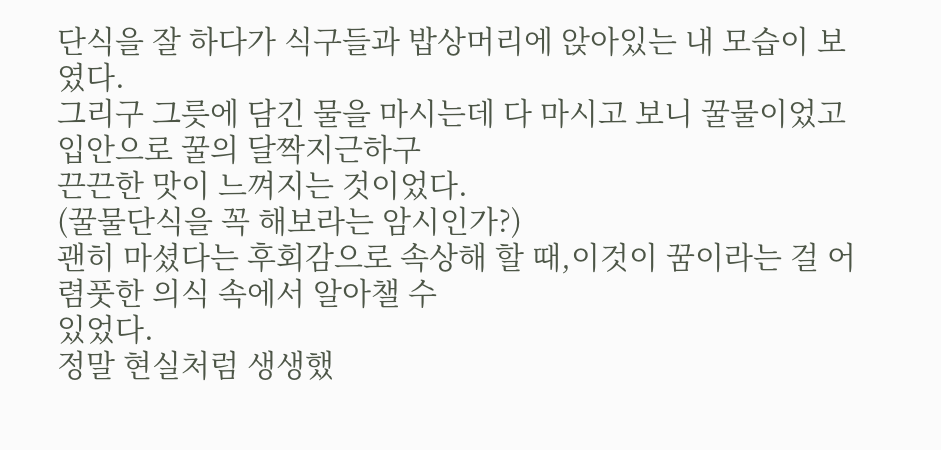단식을 잘 하다가 식구들과 밥상머리에 앉아있는 내 모습이 보였다.
그리구 그릇에 담긴 물을 마시는데 다 마시고 보니 꿀물이었고 입안으로 꿀의 달짝지근하구
끈끈한 맛이 느껴지는 것이었다.
(꿀물단식을 꼭 해보라는 암시인가?)
괜히 마셨다는 후회감으로 속상해 할 때,이것이 꿈이라는 걸 어렴풋한 의식 속에서 알아챌 수
있었다.
정말 현실처럼 생생했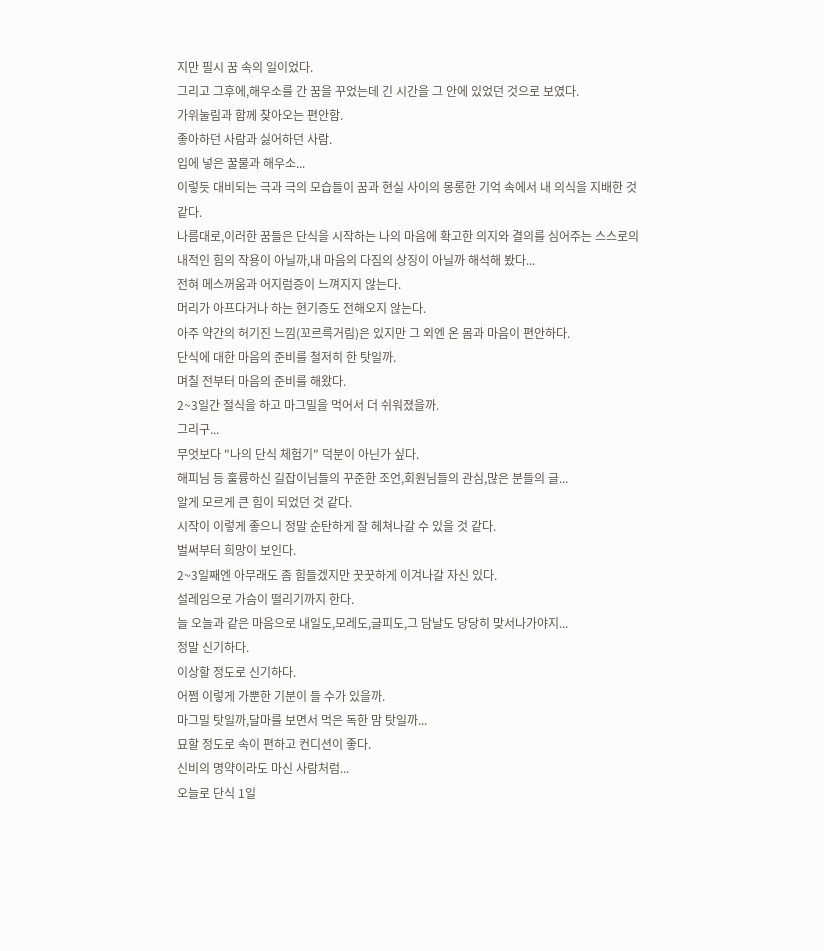지만 필시 꿈 속의 일이었다.
그리고 그후에,해우소를 간 꿈을 꾸었는데 긴 시간을 그 안에 있었던 것으로 보였다.
가위눌림과 함께 찾아오는 편안함.
좋아하던 사람과 싫어하던 사람.
입에 넣은 꿀물과 해우소...
이렇듯 대비되는 극과 극의 모습들이 꿈과 현실 사이의 몽롱한 기억 속에서 내 의식을 지배한 것
같다.
나름대로,이러한 꿈들은 단식을 시작하는 나의 마음에 확고한 의지와 결의를 심어주는 스스로의
내적인 힘의 작용이 아닐까,내 마음의 다짐의 상징이 아닐까 해석해 봤다...
전혀 메스꺼움과 어지럼증이 느껴지지 않는다.
머리가 아프다거나 하는 현기증도 전해오지 않는다.
아주 약간의 허기진 느낌(꼬르륵거림)은 있지만 그 외엔 온 몸과 마음이 편안하다.
단식에 대한 마음의 준비를 철저히 한 탓일까.
며칠 전부터 마음의 준비를 해왔다.
2~3일간 절식을 하고 마그밀을 먹어서 더 쉬워졌을까.
그리구...
무엇보다 "나의 단식 체험기" 덕분이 아닌가 싶다.
해피님 등 훌륭하신 길잡이님들의 꾸준한 조언,회원님들의 관심,많은 분들의 글...
알게 모르게 큰 힘이 되었던 것 같다.
시작이 이렇게 좋으니 정말 순탄하게 잘 헤쳐나갈 수 있을 것 같다.
벌써부터 희망이 보인다.
2~3일째엔 아무래도 좀 힘들겠지만 꿋꿋하게 이겨나갈 자신 있다.
설레임으로 가슴이 떨리기까지 한다.
늘 오늘과 같은 마음으로 내일도,모레도,글피도,그 담날도 당당히 맞서나가야지...
정말 신기하다.
이상할 정도로 신기하다.
어쩜 이렇게 가뿐한 기분이 들 수가 있을까.
마그밀 탓일까,달마를 보면서 먹은 독한 맘 탓일까...
묘할 정도로 속이 편하고 컨디션이 좋다.
신비의 명약이라도 마신 사람처럼...
오늘로 단식 1일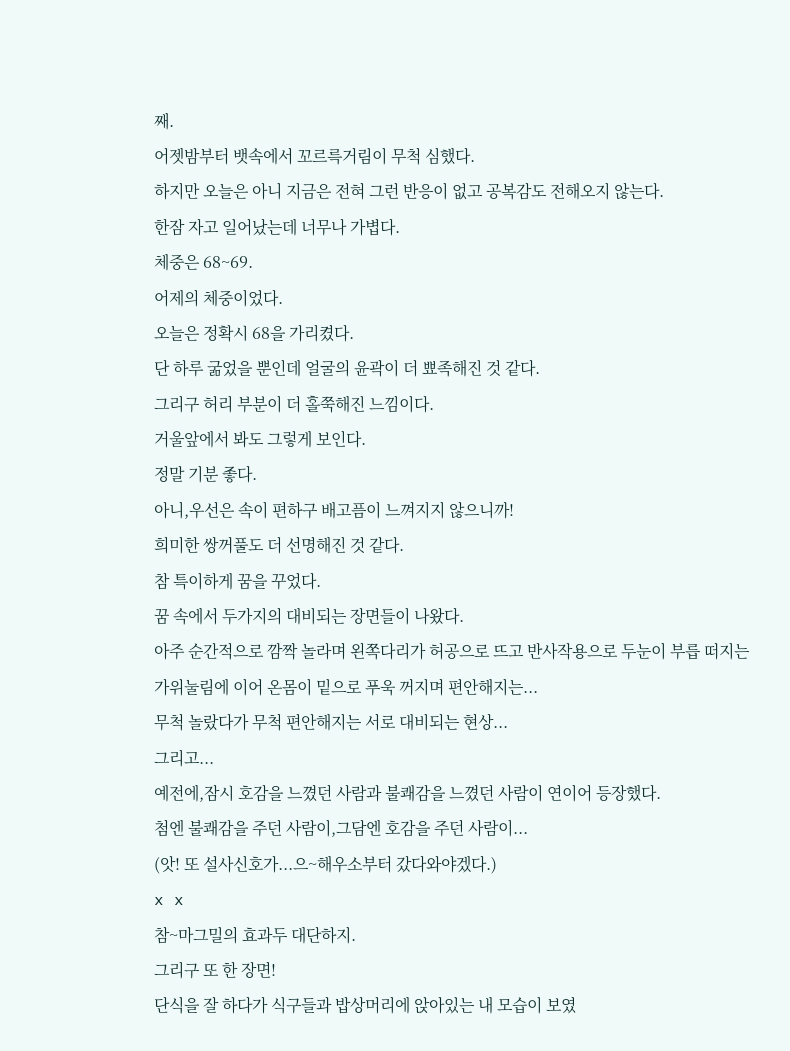째.
어젯밤부터 뱃속에서 꼬르륵거림이 무척 심했다.
하지만 오늘은 아니 지금은 전혀 그런 반응이 없고 공복감도 전해오지 않는다.
한잠 자고 일어났는데 너무나 가볍다.
체중은 68~69.
어제의 체중이었다.
오늘은 정확시 68을 가리켰다.
단 하루 굶었을 뿐인데 얼굴의 윤곽이 더 뾰족해진 것 같다.
그리구 허리 부분이 더 홀쭉해진 느낌이다.
거울앞에서 봐도 그렇게 보인다.
정말 기분 좋다.
아니,우선은 속이 편하구 배고픔이 느껴지지 않으니까!
희미한 쌍꺼풀도 더 선명해진 것 같다.
참 특이하게 꿈을 꾸었다.
꿈 속에서 두가지의 대비되는 장면들이 나왔다.
아주 순간적으로 깜짝 놀라며 왼쪽다리가 허공으로 뜨고 반사작용으로 두눈이 부릅 떠지는
가위눌림에 이어 온몸이 밑으로 푸욱 꺼지며 편안해지는...
무척 놀랐다가 무척 편안해지는 서로 대비되는 현상...
그리고...
예전에,잠시 호감을 느꼈던 사람과 불쾌감을 느꼈던 사람이 연이어 등장했다.
첨엔 불쾌감을 주던 사람이,그담엔 호감을 주던 사람이...
(앗! 또 설사신호가...으~해우소부터 갔다와야겠다.)
x x
참~마그밀의 효과두 대단하지.
그리구 또 한 장면!
단식을 잘 하다가 식구들과 밥상머리에 앉아있는 내 모습이 보였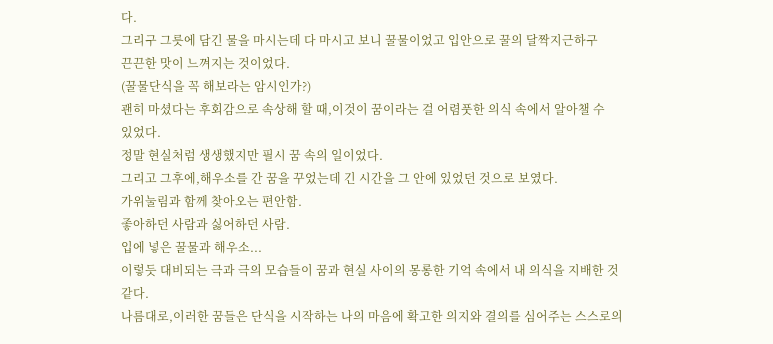다.
그리구 그릇에 담긴 물을 마시는데 다 마시고 보니 꿀물이었고 입안으로 꿀의 달짝지근하구
끈끈한 맛이 느껴지는 것이었다.
(꿀물단식을 꼭 해보라는 암시인가?)
괜히 마셨다는 후회감으로 속상해 할 때,이것이 꿈이라는 걸 어렴풋한 의식 속에서 알아챌 수
있었다.
정말 현실처럼 생생했지만 필시 꿈 속의 일이었다.
그리고 그후에,해우소를 간 꿈을 꾸었는데 긴 시간을 그 안에 있었던 것으로 보였다.
가위눌림과 함께 찾아오는 편안함.
좋아하던 사람과 싫어하던 사람.
입에 넣은 꿀물과 해우소...
이렇듯 대비되는 극과 극의 모습들이 꿈과 현실 사이의 몽롱한 기억 속에서 내 의식을 지배한 것
같다.
나름대로,이러한 꿈들은 단식을 시작하는 나의 마음에 확고한 의지와 결의를 심어주는 스스로의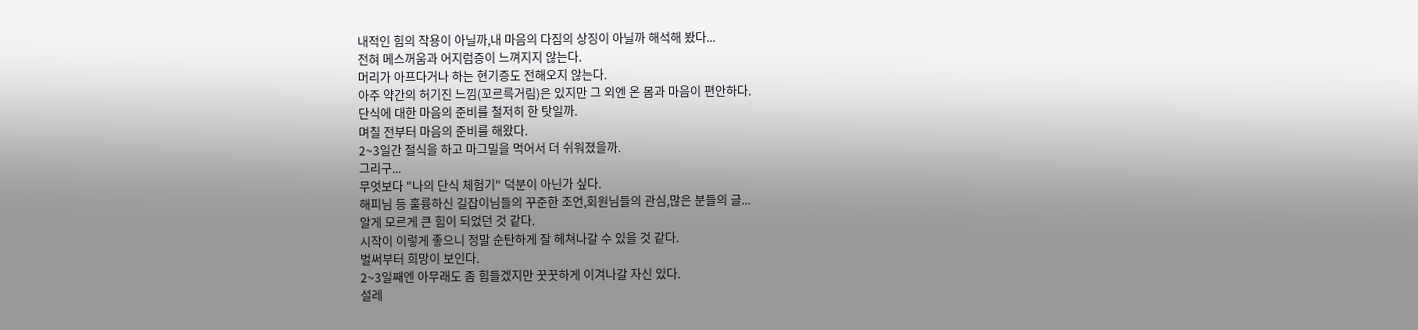내적인 힘의 작용이 아닐까,내 마음의 다짐의 상징이 아닐까 해석해 봤다...
전혀 메스꺼움과 어지럼증이 느껴지지 않는다.
머리가 아프다거나 하는 현기증도 전해오지 않는다.
아주 약간의 허기진 느낌(꼬르륵거림)은 있지만 그 외엔 온 몸과 마음이 편안하다.
단식에 대한 마음의 준비를 철저히 한 탓일까.
며칠 전부터 마음의 준비를 해왔다.
2~3일간 절식을 하고 마그밀을 먹어서 더 쉬워졌을까.
그리구...
무엇보다 "나의 단식 체험기" 덕분이 아닌가 싶다.
해피님 등 훌륭하신 길잡이님들의 꾸준한 조언,회원님들의 관심,많은 분들의 글...
알게 모르게 큰 힘이 되었던 것 같다.
시작이 이렇게 좋으니 정말 순탄하게 잘 헤쳐나갈 수 있을 것 같다.
벌써부터 희망이 보인다.
2~3일째엔 아무래도 좀 힘들겠지만 꿋꿋하게 이겨나갈 자신 있다.
설레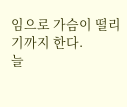임으로 가슴이 떨리기까지 한다.
늘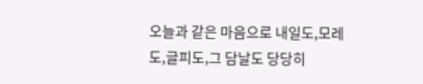오늘과 같은 마음으로 내일도,모레도,글피도,그 담날도 당당히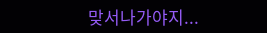맞서나가야지...